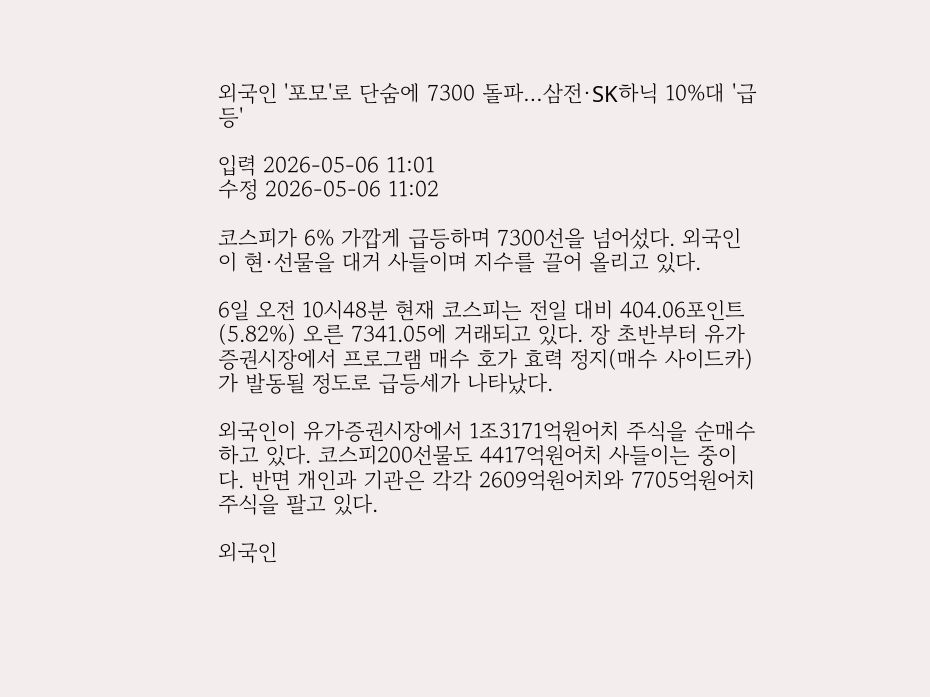외국인 '포모'로 단숨에 7300 돌파…삼전·SK하닉 10%대 '급등'

입력 2026-05-06 11:01
수정 2026-05-06 11:02

코스피가 6% 가깝게 급등하며 7300선을 넘어섰다. 외국인이 현·선물을 대거 사들이며 지수를 끌어 올리고 있다.

6일 오전 10시48분 현재 코스피는 전일 대비 404.06포인트(5.82%) 오른 7341.05에 거래되고 있다. 장 초반부터 유가증권시장에서 프로그램 매수 호가 효력 정지(매수 사이드카)가 발동될 정도로 급등세가 나타났다.

외국인이 유가증권시장에서 1조3171억원어치 주식을 순매수하고 있다. 코스피200선물도 4417억원어치 사들이는 중이다. 반면 개인과 기관은 각각 2609억원어치와 7705억원어치 주식을 팔고 있다.

외국인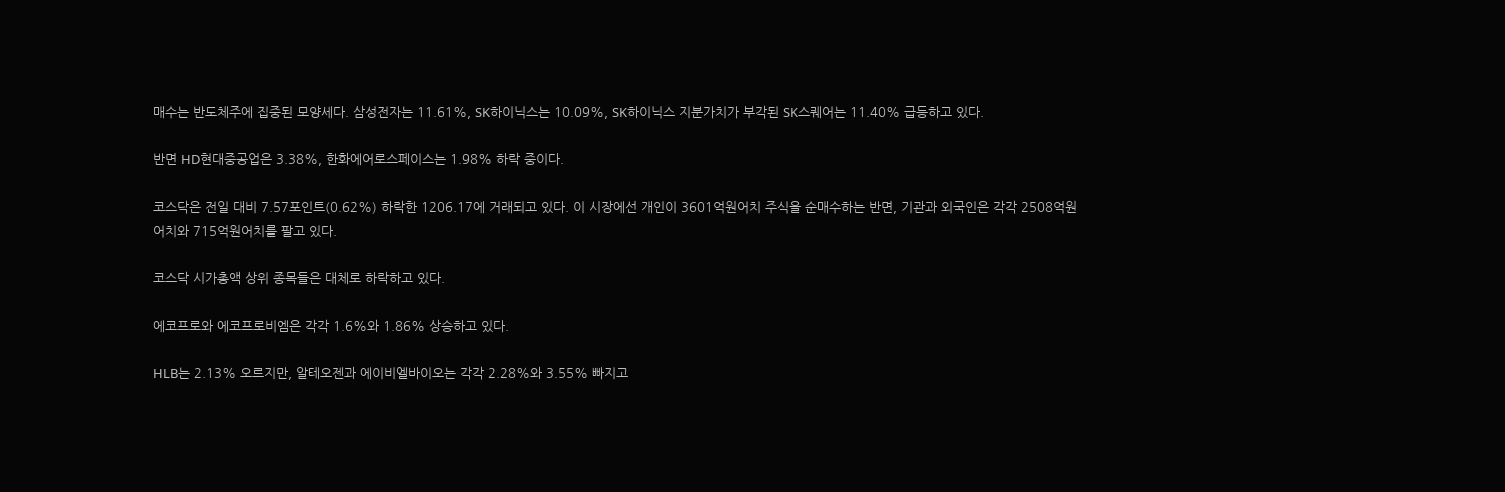매수는 반도체주에 집중된 모양세다. 삼성전자는 11.61%, SK하이닉스는 10.09%, SK하이닉스 지분가치가 부각된 SK스퀘어는 11.40% 급등하고 있다.

반면 HD현대중공업은 3.38%, 한화에어로스페이스는 1.98% 하락 중이다.

코스닥은 전일 대비 7.57포인트(0.62%) 하락한 1206.17에 거래되고 있다. 이 시장에선 개인이 3601억원어치 주식을 순매수하는 반면, 기관과 외국인은 각각 2508억원어치와 715억원어치를 팔고 있다.

코스닥 시가총액 상위 종목들은 대체로 하락하고 있다.

에코프로와 에코프로비엠은 각각 1.6%와 1.86% 상승하고 있다.

HLB는 2.13% 오르지만, 알테오젠과 에이비엘바이오는 각각 2.28%와 3.55% 빠지고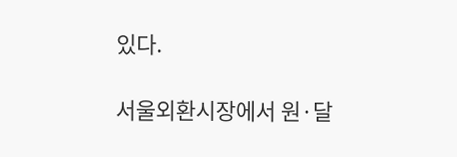있다.

서울외환시장에서 원·달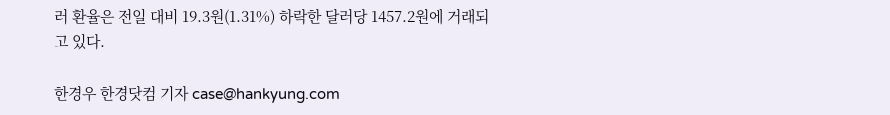러 환율은 전일 대비 19.3원(1.31%) 하락한 달러당 1457.2원에 거래되고 있다.

한경우 한경닷컴 기자 case@hankyung.com